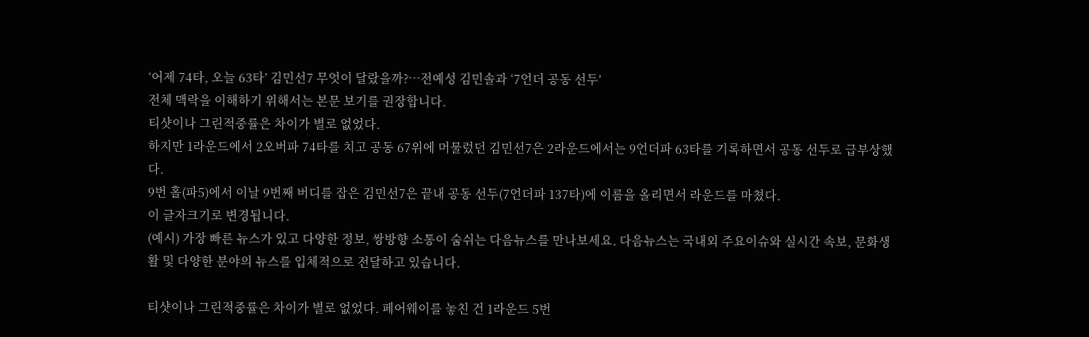‘어제 74타, 오늘 63타’ 김민선7 무엇이 달랐을까?…전예성 김민솔과 ‘7언더 공동 선두’
전체 맥락을 이해하기 위해서는 본문 보기를 권장합니다.
티샷이나 그린적중률은 차이가 별로 없었다.
하지만 1라운드에서 2오버파 74타를 치고 공동 67위에 머물렀던 김민선7은 2라운드에서는 9언더파 63타를 기록하면서 공동 선두로 급부상했다.
9번 홀(파5)에서 이날 9번째 버디를 잡은 김민선7은 끝내 공동 선두(7언더파 137타)에 이름을 올리면서 라운드를 마쳤다.
이 글자크기로 변경됩니다.
(예시) 가장 빠른 뉴스가 있고 다양한 정보, 쌍방향 소통이 숨쉬는 다음뉴스를 만나보세요. 다음뉴스는 국내외 주요이슈와 실시간 속보, 문화생활 및 다양한 분야의 뉴스를 입체적으로 전달하고 있습니다.

티샷이나 그린적중률은 차이가 별로 없었다. 페어웨이를 놓친 건 1라운드 5번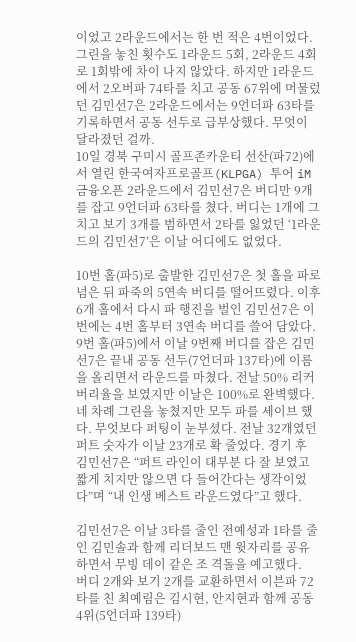이었고 2라운드에서는 한 번 적은 4번이었다. 그린을 놓친 횟수도 1라운드 5회, 2라운드 4회로 1회밖에 차이 나지 않았다. 하지만 1라운드에서 2오버파 74타를 치고 공동 67위에 머물렀던 김민선7은 2라운드에서는 9언더파 63타를 기록하면서 공동 선두로 급부상했다. 무엇이 달라졌던 걸까.
10일 경북 구미시 골프존카운티 선산(파72)에서 열린 한국여자프로골프(KLPGA) 투어 iM금융오픈 2라운드에서 김민선7은 버디만 9개를 잡고 9언더파 63타를 쳤다. 버디는 1개에 그치고 보기 3개를 범하면서 2타를 잃었던 ‘1라운드의 김민선7’은 이날 어디에도 없었다.

10번 홀(파5)로 출발한 김민선7은 첫 홀을 파로 넘은 뒤 파죽의 5연속 버디를 떨어뜨렸다. 이후 6개 홀에서 다시 파 행진을 벌인 김민선7은 이번에는 4번 홀부터 3연속 버디를 쓸어 담았다. 9번 홀(파5)에서 이날 9번째 버디를 잡은 김민선7은 끝내 공동 선두(7언더파 137타)에 이름을 올리면서 라운드를 마쳤다. 전날 50% 리커버리율을 보였지만 이날은 100%로 완벽했다. 네 차례 그린을 놓쳤지만 모두 파를 세이브 했다. 무엇보다 퍼팅이 눈부셨다. 전날 32개였던 퍼트 숫자가 이날 23개로 확 줄었다. 경기 후 김민선7은 “퍼트 라인이 대부분 다 잘 보였고 짧게 치지만 않으면 다 들어간다는 생각이었다”며 “내 인생 베스트 라운드였다”고 했다.

김민선7은 이날 3타를 줄인 전예성과 1타를 줄인 김민솔과 함께 리더보드 맨 윗자리를 공유하면서 무빙 데이 같은 조 격돌을 예고했다.
버디 2개와 보기 2개를 교환하면서 이븐파 72타를 친 최예림은 김시현, 안지현과 함께 공동 4위(5언더파 139타)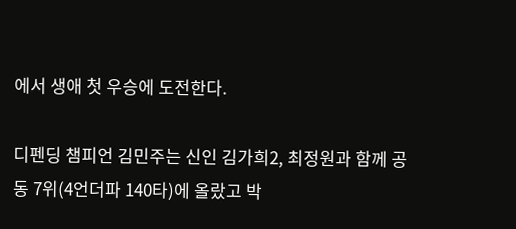에서 생애 첫 우승에 도전한다.

디펜딩 챔피언 김민주는 신인 김가희2, 최정원과 함께 공동 7위(4언더파 140타)에 올랐고 박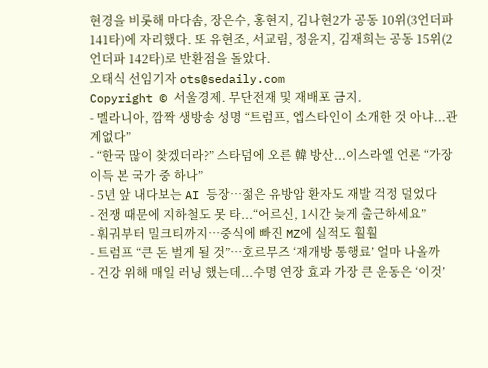현경을 비롯해 마다솜, 장은수, 홍현지, 김나현2가 공동 10위(3언더파 141타)에 자리했다. 또 유현조, 서교림, 정윤지, 김재희는 공동 15위(2언더파 142타)로 반환점을 돌았다.
오태식 선임기자 ots@sedaily.com
Copyright © 서울경제. 무단전재 및 재배포 금지.
- 멜라니아, 깜짝 생방송 성명 “트럼프, 엡스타인이 소개한 것 아냐...관계없다”
- “한국 많이 찾겠더라?” 스타덤에 오른 韓 방산...이스라엘 언론 “가장 이득 본 국가 중 하나”
- 5년 앞 내다보는 AI 등장…젊은 유방암 환자도 재발 걱정 덜었다
- 전쟁 때문에 지하철도 못 타...“어르신, 1시간 늦게 출근하세요”
- 훠궈부터 밀크티까지…중식에 빠진 MZ에 실적도 훨훨
- 트럼프 “큰 돈 벌게 될 것”…호르무즈 ‘재개방 통행료’ 얼마 나올까
- 건강 위해 매일 러닝 했는데...수명 연장 효과 가장 큰 운동은 ‘이것’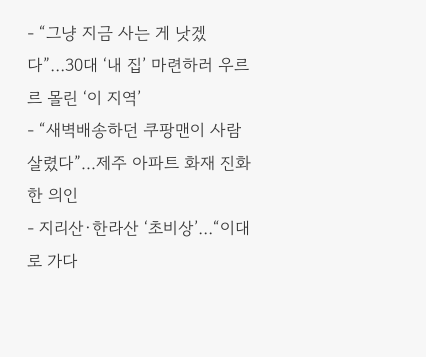- “그냥 지금 사는 게 낫겠다”…30대 ‘내 집’ 마련하러 우르르 몰린 ‘이 지역’
- “새벽배송하던 쿠팡맨이 사람 살렸다”...제주 아파트 화재 진화한 의인
- 지리산·한라산 ‘초비상’…“이대로 가다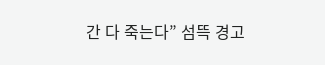간 다 죽는다” 섬뜩 경고